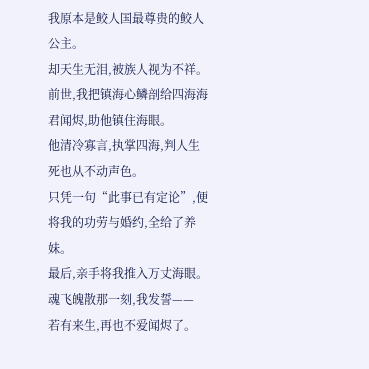我原本是鲛人国最尊贵的鲛人公主。
却天生无泪,被族人视为不祥。
前世,我把镇海心鳞剖给四海海君闻烬,助他镇住海眼。
他清冷寡言,执掌四海,判人生死也从不动声色。
只凭一句“此事已有定论”,便将我的功劳与婚约,全给了养妹。
最后,亲手将我推入万丈海眼。
魂飞魄散那一刻,我发誓——
若有来生,再也不爱闻烬了。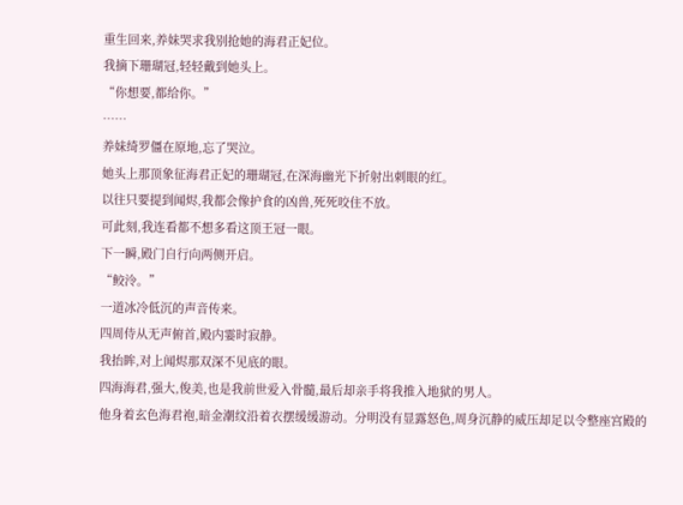重生回来,养妹哭求我别抢她的海君正妃位。
我摘下珊瑚冠,轻轻戴到她头上。
“你想要,都给你。”
……
养妹绮罗僵在原地,忘了哭泣。
她头上那顶象征海君正妃的珊瑚冠,在深海幽光下折射出刺眼的红。
以往只要提到闻烬,我都会像护食的凶兽,死死咬住不放。
可此刻,我连看都不想多看这顶王冠一眼。
下一瞬,殿门自行向两侧开启。
“鲛泠。”
一道冰冷低沉的声音传来。
四周侍从无声俯首,殿内霎时寂静。
我抬眸,对上闻烬那双深不见底的眼。
四海海君,强大,俊美,也是我前世爱入骨髓,最后却亲手将我推入地狱的男人。
他身着玄色海君袍,暗金潮纹沿着衣摆缓缓游动。分明没有显露怒色,周身沉静的威压却足以令整座宫殿的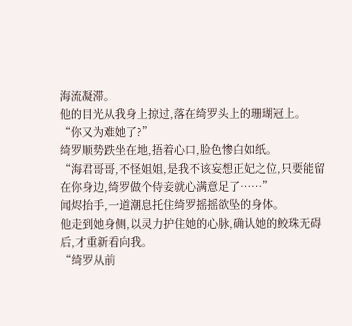海流凝滞。
他的目光从我身上掠过,落在绮罗头上的珊瑚冠上。
“你又为难她了?”
绮罗顺势跌坐在地,捂着心口,脸色惨白如纸。
“海君哥哥,不怪姐姐,是我不该妄想正妃之位,只要能留在你身边,绮罗做个侍妾就心满意足了……”
闻烬抬手,一道潮息托住绮罗摇摇欲坠的身体。
他走到她身侧,以灵力护住她的心脉,确认她的鲛珠无碍后,才重新看向我。
“绮罗从前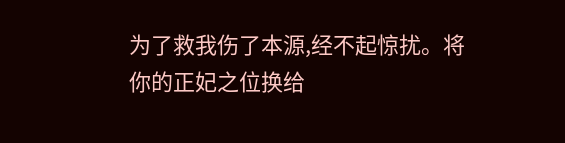为了救我伤了本源,经不起惊扰。将你的正妃之位换给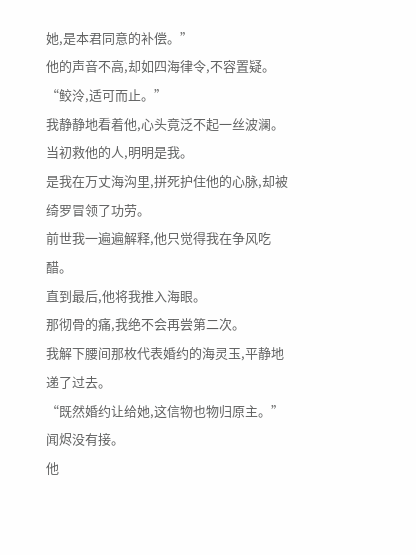她,是本君同意的补偿。”
他的声音不高,却如四海律令,不容置疑。
“鲛泠,适可而止。”
我静静地看着他,心头竟泛不起一丝波澜。
当初救他的人,明明是我。
是我在万丈海沟里,拼死护住他的心脉,却被绮罗冒领了功劳。
前世我一遍遍解释,他只觉得我在争风吃醋。
直到最后,他将我推入海眼。
那彻骨的痛,我绝不会再尝第二次。
我解下腰间那枚代表婚约的海灵玉,平静地递了过去。
“既然婚约让给她,这信物也物归原主。”
闻烬没有接。
他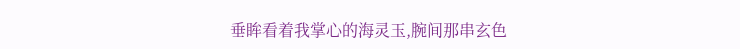垂眸看着我掌心的海灵玉,腕间那串玄色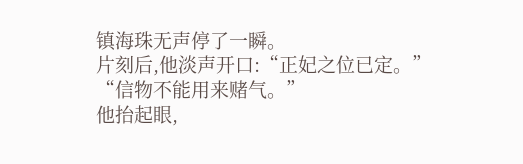镇海珠无声停了一瞬。
片刻后,他淡声开口:“正妃之位已定。”
“信物不能用来赌气。”
他抬起眼,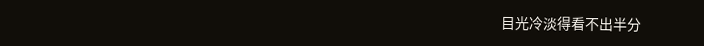目光冷淡得看不出半分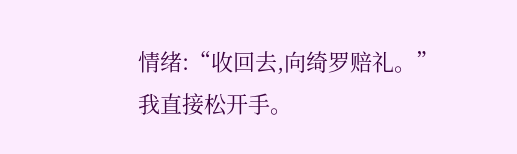情绪:“收回去,向绮罗赔礼。”
我直接松开手。